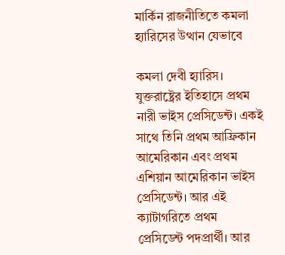মার্কিন রাজনীতিতে কমলা হ্যারিসের উত্থান যেভাবে

কমলা দেবী হ্যারিস। যুক্তরাষ্ট্রের ইতিহাসে প্রথম নারী ভাইস প্রেসিডেন্ট। একই সাথে তিনি প্রথম আফ্রিকান আমেরিকান এবং প্রথম এশিয়ান আমেরিকান ভাইস প্রেসিডেন্ট। আর এই ক্যাটাগরিতে প্রথম প্রেসিডেন্ট পদপ্রার্থী। আর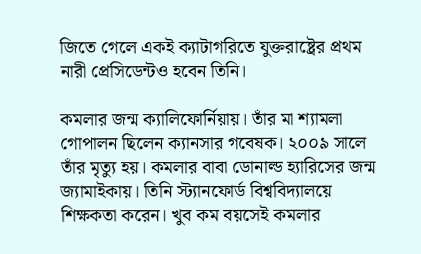জিতে গেলে একই ক্যাটাগরিতে যুক্তরাষ্ট্রের প্রথম নারী প্রেসিডেন্টও হবেন তিনি।

কমলার জন্ম ক্যালিফোর্নিয়ায়। তাঁর মা শ্যামলা গোপালন ছিলেন ক্যানসার গবেষক। ২০০৯ সালে তাঁর মৃত্যু হয়। কমলার বাবা ডোনাল্ড হ্যারিসের জন্ম জ্যামাইকায়। তিনি স্ট্যানফোর্ড বিশ্ববিদ্যালয়ে শিক্ষকতা করেন। খুব কম বয়সেই কমলার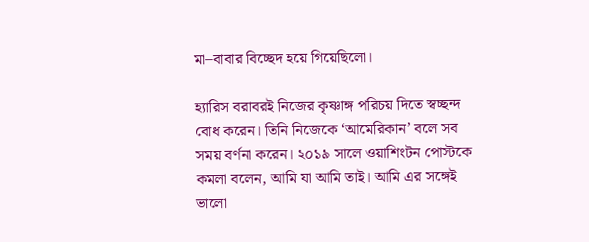মা–বাবার বিচ্ছেদ হয়ে গিয়েছিলো।

হ্যারিস বরাবরই নিজের কৃষ্ণাঙ্গ পরিচয় দিতে স্বচ্ছন্দ বোধ করেন। তিনি নিজেকে ‘আমেরিকান’ বলে সব সময় বর্ণনা করেন। ২০১৯ সালে ওয়াশিংটন পোস্টকে কমলা বলেন, আমি যা আমি তাই। আমি এর সঙ্গেই ভালো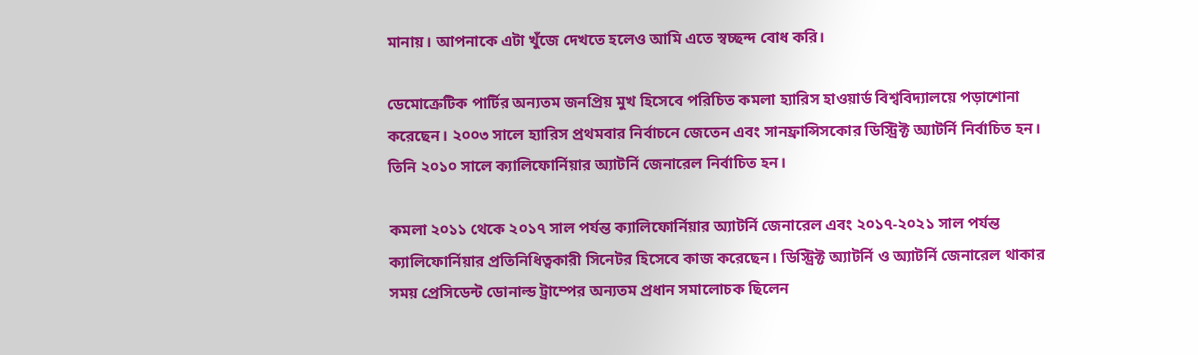মানায়। আপনাকে এটা খুঁজে দেখতে হলেও আমি এতে স্বচ্ছন্দ বোধ করি।

ডেমোক্রেটিক পার্টির অন্যতম জনপ্রিয় মুখ হিসেবে পরিচিত কমলা হ্যারিস হাওয়ার্ড বিশ্ববিদ্যালয়ে পড়াশোনা করেছেন। ২০০৩ সালে হ্যারিস প্রথমবার নির্বাচনে জেতেন এবং সানফ্রান্সিসকোর ডিস্ট্রিক্ট অ্যাটর্নি নির্বাচিত হন। তিনি ২০১০ সালে ক্যালিফোর্নিয়ার অ্যাটর্নি জেনারেল নির্বাচিত হন।

কমলা ২০১১ থেকে ২০১৭ সাল পর্যন্ত ক্যালিফোর্নিয়ার অ্যাটর্নি জেনারেল এবং ২০১৭-২০২১ সাল পর্যন্ত ক্যালিফোর্নিয়ার প্রতিনিধিত্বকারী সিনেটর হিসেবে কাজ করেছেন। ডিস্ট্রিক্ট অ্যাটর্নি ও অ্যাটর্নি জেনারেল থাকার সময় প্রেসিডেন্ট ডোনাল্ড ট্রাম্পের অন্যতম প্রধান সমালোচক ছিলেন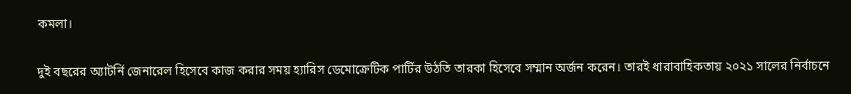কমলা।

দুই বছরের অ্যাটর্নি জেনারেল হিসেবে কাজ করার সময় হ্যারিস ডেমোক্রেটিক পার্টির উঠতি তারকা হিসেবে সম্মান অর্জন করেন। তারই ধারাবাহিকতায় ২০২১ সালের নির্বাচনে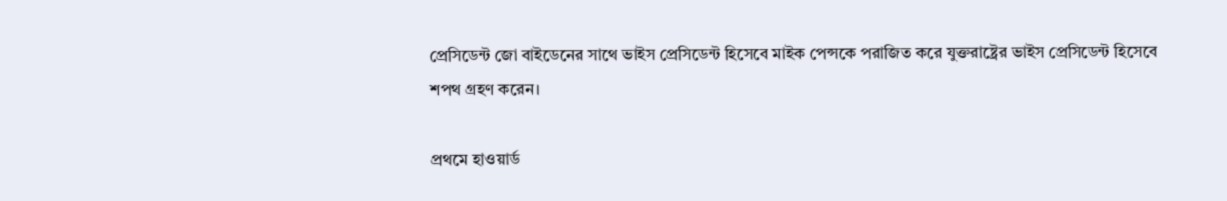প্রেসিডেন্ট জো বাইডেনের সাথে ভাইস প্রেসিডেন্ট হিসেবে মাইক পেন্সকে পরাজিত করে যুক্তরাষ্ট্রের ভাইস প্রেসিডেন্ট হিসেবে শপথ গ্রহণ করেন।

প্রথমে হাওয়ার্ড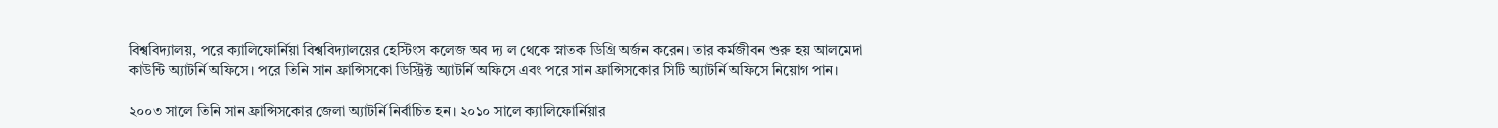বিশ্ববিদ্যালয়, পরে ক্যালিফোর্নিয়া বিশ্ববিদ্যালয়ের হেস্টিংস কলেজ অব দ্য ল থেকে স্নাতক ডিগ্রি অর্জন করেন। তার কর্মজীবন শুরু হয় আলমেদা কাউন্টি অ্যাটর্নি অফিসে। পরে তিনি সান ফ্রান্সিসকো ডিস্ট্রিক্ট অ্যাটর্নি অফিসে এবং পরে সান ফ্রান্সিসকোর সিটি অ্যাটর্নি অফিসে নিয়োগ পান।

২০০৩ সালে তিনি সান ফ্রান্সিসকোর জেলা অ্যাটর্নি নির্বাচিত হন। ২০১০ সালে ক্যালিফোর্নিয়ার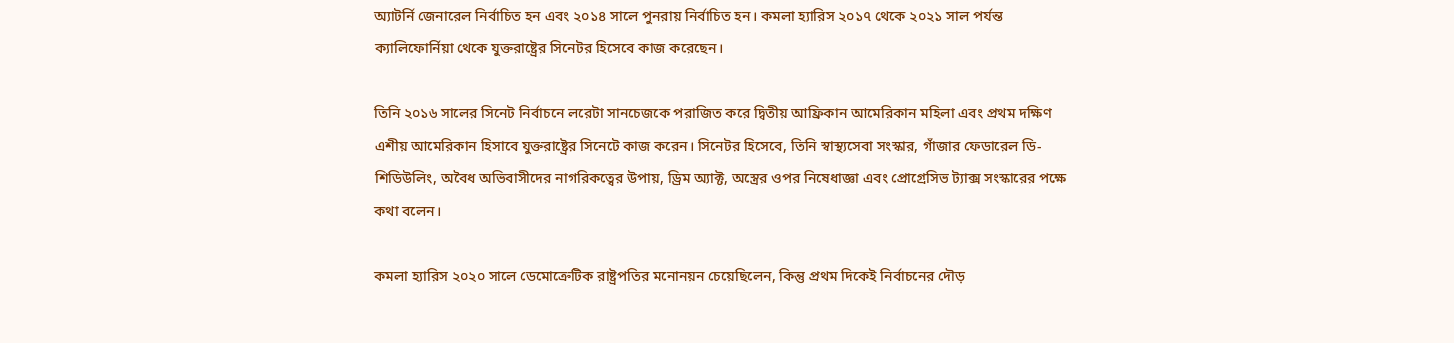অ্যাটর্নি জেনারেল নির্বাচিত হন এবং ২০১৪ সালে পুনরায় নির্বাচিত হন। কমলা হ্যারিস ২০১৭ থেকে ২০২১ সাল পর্যন্ত ক্যালিফোর্নিয়া থেকে যুক্তরাষ্ট্রের সিনেটর হিসেবে কাজ করেছেন।

তিনি ২০১৬ সালের সিনেট নির্বাচনে লরেটা সানচেজকে পরাজিত করে দ্বিতীয় আফ্রিকান আমেরিকান মহিলা এবং প্রথম দক্ষিণ এশীয় আমেরিকান হিসাবে যুক্তরাষ্ট্রের সিনেটে কাজ করেন। সিনেটর হিসেবে, তিনি স্বাস্থ্যসেবা সংস্কার, গাঁজার ফেডারেল ডি-শিডিউলিং, অবৈধ অভিবাসীদের নাগরিকত্বের উপায়, ড্রিম অ্যাক্ট, অস্ত্রের ওপর নিষেধাজ্ঞা এবং প্রোগ্রেসিভ ট্যাক্স সংস্কারের পক্ষে কথা বলেন।

কমলা হ্যারিস ২০২০ সালে ডেমোক্রেটিক রাষ্ট্রপতির মনোনয়ন চেয়েছিলেন, কিন্তু প্রথম দিকেই নির্বাচনের দৌড়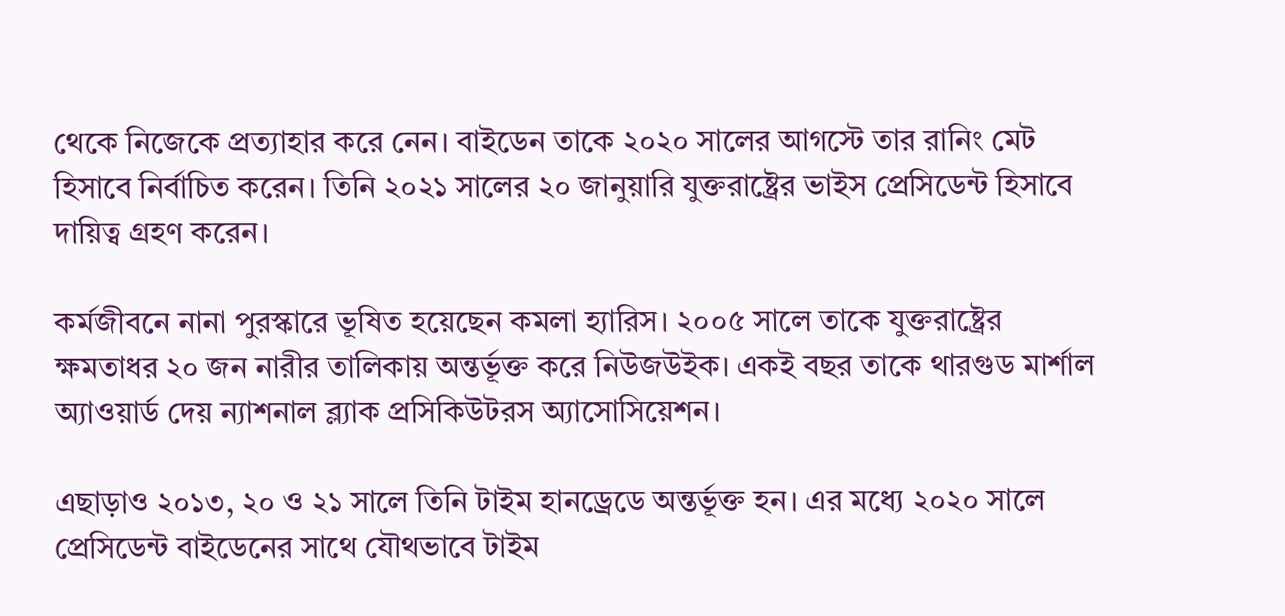থেকে নিজেকে প্রত্যাহার করে নেন। বাইডেন তাকে ২০২০ সালের আগস্টে তার রানিং মেট হিসাবে নির্বাচিত করেন। তিনি ২০২১ সালের ২০ জানুয়ারি যুক্তরাষ্ট্রের ভাইস প্রেসিডেন্ট হিসাবে দায়িত্ব গ্রহণ করেন।

কর্মজীবনে নানা পুরস্কারে ভূষিত হয়েছেন কমলা হ্যারিস। ২০০৫ সালে তাকে যুক্তরাষ্ট্রের ক্ষমতাধর ২০ জন নারীর তালিকায় অন্তর্ভূক্ত করে নিউজউইক। একই বছর তাকে থারগুড মার্শাল অ্যাওয়ার্ড দেয় ন্যাশনাল ব্ল্যাক প্রসিকিউটরস অ্যাসোসিয়েশন।

এছাড়াও ২০১৩, ২০ ও ২১ সালে তিনি টাইম হানড্রেডে অন্তর্ভূক্ত হন। এর মধ্যে ২০২০ সালে প্রেসিডেন্ট বাইডেনের সাথে যৌথভাবে টাইম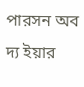পারসন অব দ্য ইয়ার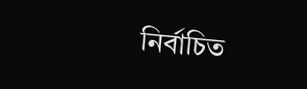নির্বাচিত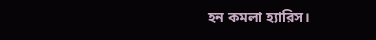হন কমলা হ্যারিস।